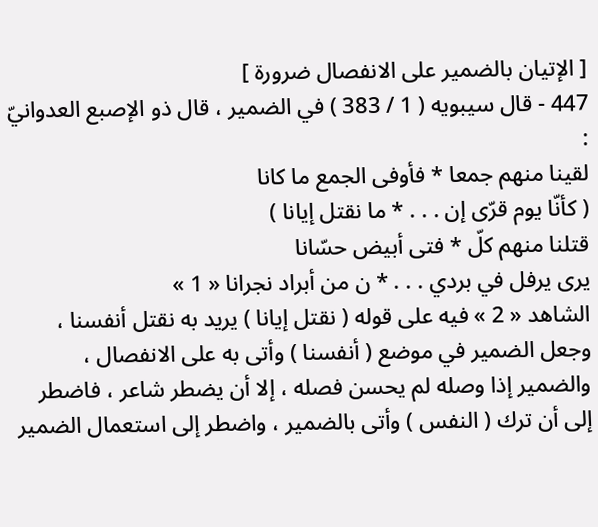[ الإتيان بالضمير على الانفصال ضرورة ]
447 - قال سيبويه ( 1 / 383 ) في الضمير ، قال ذو الإصبع العدوانيّ :
لقينا منهم جمعا * فأوفى الجمع ما كانا
( كأنّا يوم قرّى إن . . . * ما نقتل إيانا )
قتلنا منهم كلّ * فتى أبيض حسّانا
يرى يرفل في بردي . . . * ن من أبراد نجرانا « 1 »
الشاهد « 2 » فيه على قوله ( نقتل إيانا ) يريد به نقتل أنفسنا ، وجعل الضمير في موضع ( أنفسنا ) وأتى به على الانفصال ، والضمير إذا وصله لم يحسن فصله ، إلا أن يضطر شاعر ، فاضطر إلى أن ترك ( النفس ) وأتى بالضمير ، واضطر إلى استعمال الضمير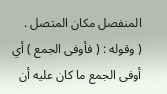المنفصل مكان المتصل .
( وقوله : ( فأوفى الجمع ) أي أوفى الجمع ما كان عليه أن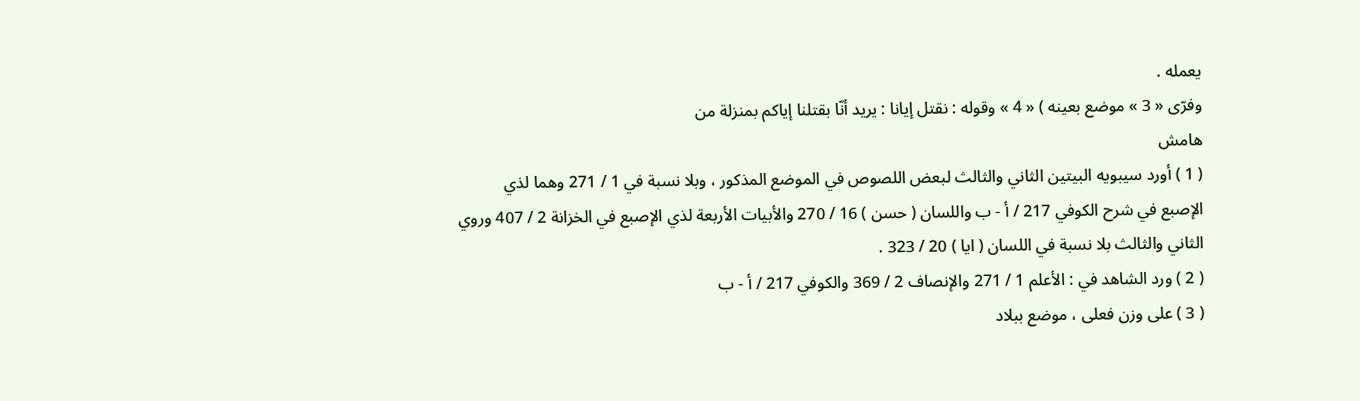يعمله .
وفرّى « 3 » موضع بعينه ) « 4 » وقوله : نقتل إيانا : يريد أنّا بقتلنا إياكم بمنزلة من
هامش
( 1 ) أورد سيبويه البيتين الثاني والثالث لبعض اللصوص في الموضع المذكور ، وبلا نسبة في 1 / 271 وهما لذي الإصبع في شرح الكوفي 217 / أ - ب واللسان ( حسن ) 16 / 270 والأبيات الأربعة لذي الإصبع في الخزانة 2 / 407 وروي الثاني والثالث بلا نسبة في اللسان ( ايا ) 20 / 323 .
( 2 ) ورد الشاهد في : الأعلم 1 / 271 والإنصاف 2 / 369 والكوفي 217 / أ - ب
( 3 ) على وزن فعلى ، موضع ببلاد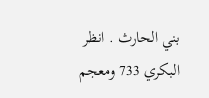بني الحارث . انظر البكري 733 ومعجم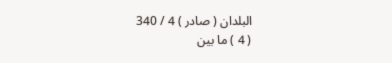البلدان ( صادر ) 4 / 340
( 4 ) ما بين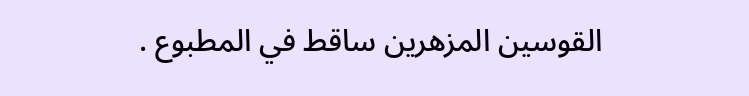القوسين المزهرين ساقط في المطبوع .